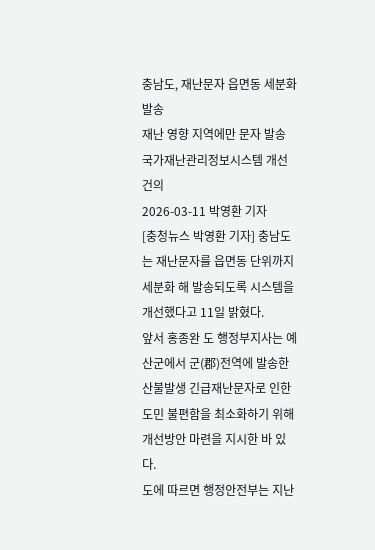충남도, 재난문자 읍면동 세분화 발송
재난 영향 지역에만 문자 발송 국가재난관리정보시스템 개선 건의
2026-03-11 박영환 기자
[충청뉴스 박영환 기자] 충남도는 재난문자를 읍면동 단위까지 세분화 해 발송되도록 시스템을 개선했다고 11일 밝혔다.
앞서 홍종완 도 행정부지사는 예산군에서 군(郡)전역에 발송한 산불발생 긴급재난문자로 인한 도민 불편함을 최소화하기 위해 개선방안 마련을 지시한 바 있다.
도에 따르면 행정안전부는 지난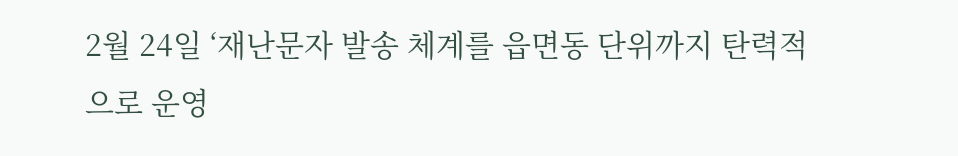2월 24일 ‘재난문자 발송 체계를 읍면동 단위까지 탄력적으로 운영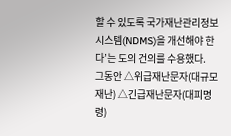할 수 있도록 국가재난관리정보시스템(NDMS)을 개선해야 한다’는 도의 건의를 수용했다.
그동안 △위급재난문자(대규모 재난) △긴급재난문자(대피명령)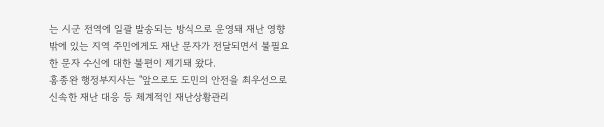는 시군 전역에 일괄 발송되는 방식으로 운영돼 재난 영향 밖에 있는 지역 주민에게도 재난 문자가 전달되면서 불필요한 문자 수신에 대한 불편이 제기돼 왔다.
홍종완 행정부지사는 "앞으로도 도민의 안전을 최우선으로 신속한 재난 대응 등 체계적인 재난상황관리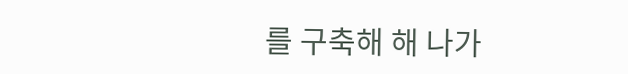를 구축해 해 나가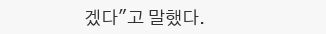겠다"고 말했다.